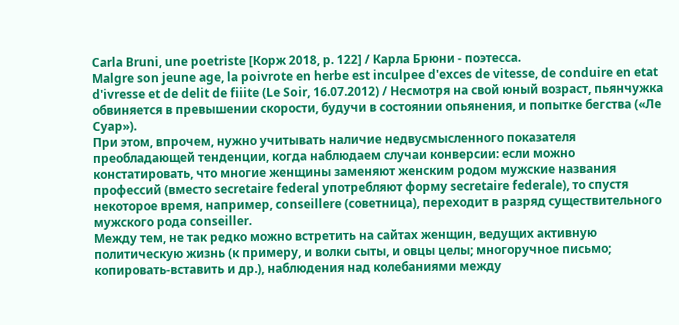Carla Bruni, une poetriste [Корж 2018, p. 122] / Карла Брюни - поэтесса.
Malgre son jeune age, la poivrote en herbe est inculpee d'exces de vitesse, de conduire en etat d'ivresse et de delit de fiiite (Le Soir, 16.07.2012) / Несмотря на свой юный возраст, пьянчужка обвиняется в превышении скорости, будучи в состоянии опьянения, и попытке бегства («Ле Суар»).
При этом, впрочем, нужно учитывать наличие недвусмысленного показателя преобладающей тенденции, когда наблюдаем случаи конверсии: если можно констатировать, что многие женщины заменяют женским родом мужские названия профессий (вместо secretaire federal употребляют форму secretaire federale), то спустя некоторое время, например, conseillere (советница), переходит в разряд существительного мужского рода conseiller.
Между тем, не так редко можно встретить на сайтах женщин, ведущих активную политическую жизнь (к примеру, и волки сыты, и овцы целы; многоручное письмо; копировать-вставить и др.), наблюдения над колебаниями между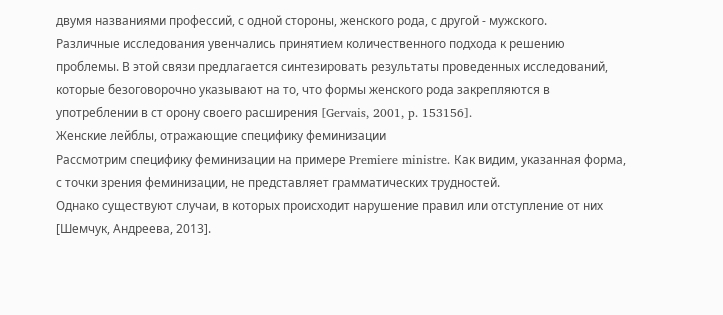двумя названиями профессий, с одной стороны, женского рода, с другой - мужского.
Различные исследования увенчались принятием количественного подхода к решению проблемы. В этой связи предлагается синтезировать результаты проведенных исследований, которые безоговорочно указывают на то, что формы женского рода закрепляются в употреблении в ст орону своего расширения [Gervais, 2001, p. 153156].
Женские лейблы, отражающие специфику феминизации
Рассмотрим специфику феминизации на примере Premiere ministre. Как видим, указанная форма, с точки зрения феминизации, не представляет грамматических трудностей.
Однако существуют случаи, в которых происходит нарушение правил или отступление от них [Шемчук, Андреева, 2013].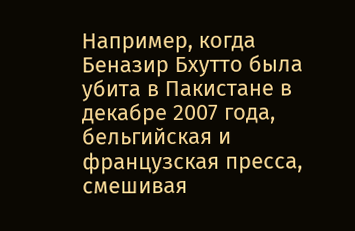Например, когда Беназир Бхутто была убита в Пакистане в декабре 2007 года, бельгийская и французская пресса, смешивая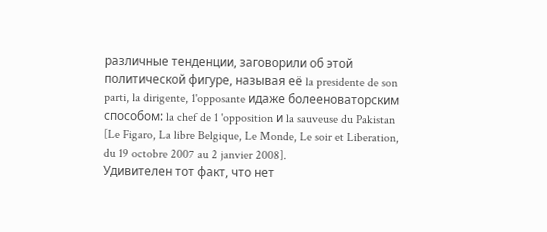различные тенденции, заговорили об этой политической фигуре, называя её la presidente de son parti, la dirigente, 1'opposante идаже болееноваторским способом: la chef de 1 'opposition и la sauveuse du Pakistan [Le Figaro, La libre Belgique, Le Monde, Le soir et Liberation, du 19 octobre 2007 au 2 janvier 2008].
Удивителен тот факт, что нет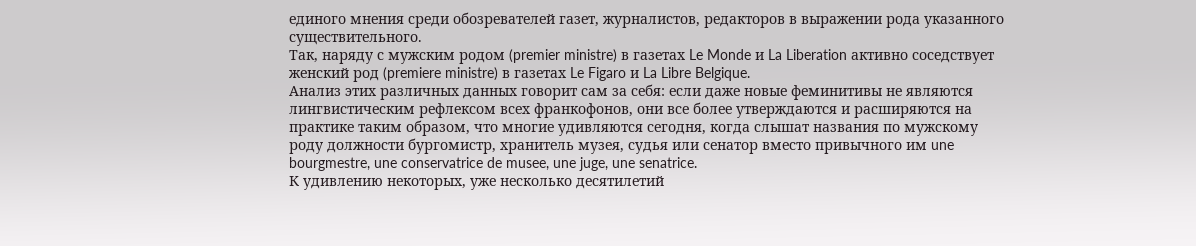единого мнения среди обозревателей газет, журналистов, редакторов в выражении рода указанного существительного.
Так, наряду с мужским родом (premier ministre) в газетах Le Monde и La Liberation активно соседствует женский род (premiere ministre) в газетах Le Figaro и La Libre Belgique.
Анализ этих различных данных говорит сам за себя: если даже новые феминитивы не являются лингвистическим рефлексом всех франкофонов, они все более утверждаются и расширяются на практике таким образом, что многие удивляются сегодня, когда слышат названия по мужскому роду должности бургомистр, хранитель музея, судья или сенатор вместо привычного им une bourgmestre, une conservatrice de musee, une juge, une senatrice.
К удивлению некоторых, уже несколько десятилетий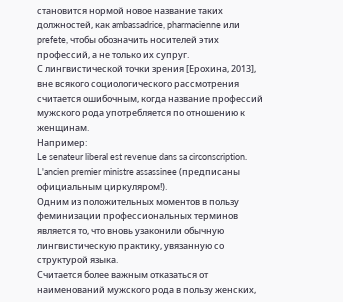становится нормой новое название таких должностей, как ambassadrice, pharmacienne или prefete, чтобы обозначить носителей этих профессий, а не только их супруг.
С лингвистической точки зрения [Ерохина, 2013], вне всякого социологического рассмотрения считается ошибочным, когда название профессий мужского рода употребляется по отношению к женщинам.
Например:
Le senateur liberal est revenue dans sa circonscription.
L'ancien premier ministre assassinee (предписаны официальным циркуляром!).
Одним из положительных моментов в пользу феминизации профессиональных терминов является то, что вновь узаконили обычную лингвистическую практику, увязанную со структурой языка.
Считается более важным отказаться от наименований мужского рода в пользу женских,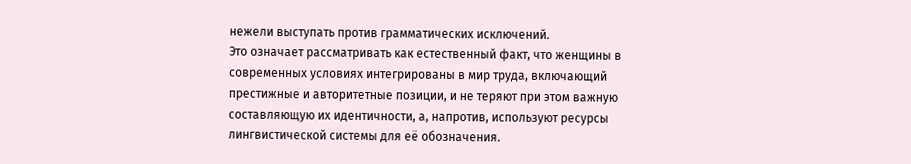нежели выступать против грамматических исключений.
Это означает рассматривать как естественный факт, что женщины в современных условиях интегрированы в мир труда, включающий престижные и авторитетные позиции, и не теряют при этом важную составляющую их идентичности, а, напротив, используют ресурсы лингвистической системы для её обозначения.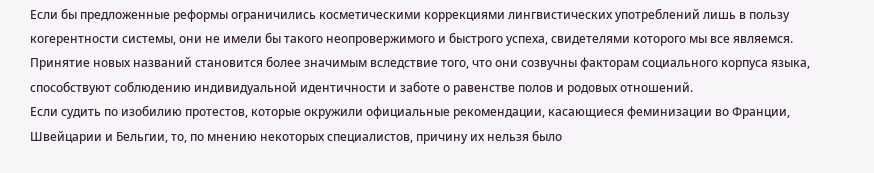Если бы предложенные реформы ограничились косметическими коррекциями лингвистических употреблений лишь в пользу когерентности системы, они не имели бы такого неопровержимого и быстрого успеха, свидетелями которого мы все являемся.
Принятие новых названий становится более значимым вследствие того, что они созвучны факторам социального корпуса языка, способствуют соблюдению индивидуальной идентичности и заботе о равенстве полов и родовых отношений.
Если судить по изобилию протестов, которые окружили официальные рекомендации, касающиеся феминизации во Франции, Швейцарии и Бельгии, то, по мнению некоторых специалистов, причину их нельзя было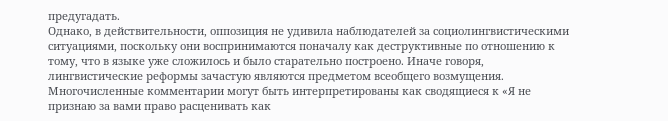предугадать.
Однако, в действительности, оппозиция не удивила наблюдателей за социолингвистическими ситуациями, поскольку они воспринимаются поначалу как деструктивные по отношению к тому, что в языке уже сложилось и было старательно построено. Иначе говоря, лингвистические реформы зачастую являются предметом всеобщего возмущения.
Многочисленные комментарии могут быть интерпретированы как сводящиеся к «Я не признаю за вами право расценивать как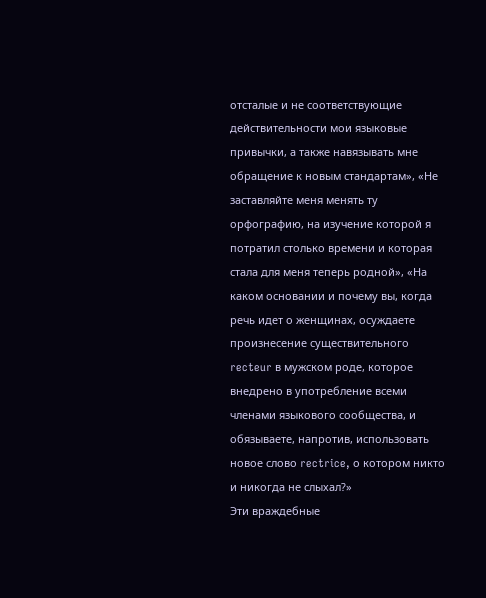отсталые и не соответствующие действительности мои языковые привычки, а также навязывать мне обращение к новым стандартам», «Не заставляйте меня менять ту орфографию, на изучение которой я потратил столько времени и которая стала для меня теперь родной», «На каком основании и почему вы, когда речь идет о женщинах, осуждаете произнесение существительного recteur в мужском роде, которое внедрено в употребление всеми членами языкового сообщества, и обязываете, напротив, использовать новое слово rectrice, о котором никто и никогда не слыхал?»
Эти враждебные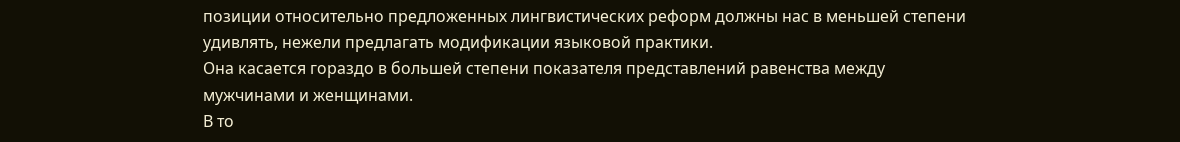позиции относительно предложенных лингвистических реформ должны нас в меньшей степени удивлять, нежели предлагать модификации языковой практики.
Она касается гораздо в большей степени показателя представлений равенства между мужчинами и женщинами.
В то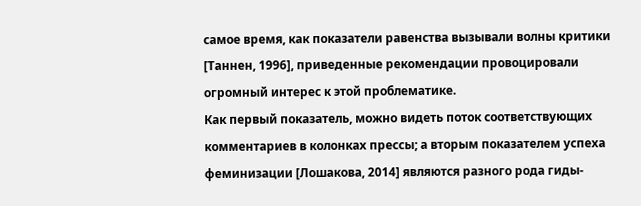самое время, как показатели равенства вызывали волны критики [Таннен, 1996], приведенные рекомендации провоцировали огромный интерес к этой проблематике.
Как первый показатель, можно видеть поток соответствующих комментариев в колонках прессы; а вторым показателем успеха феминизации [Лошакова, 2014] являются разного рода гиды-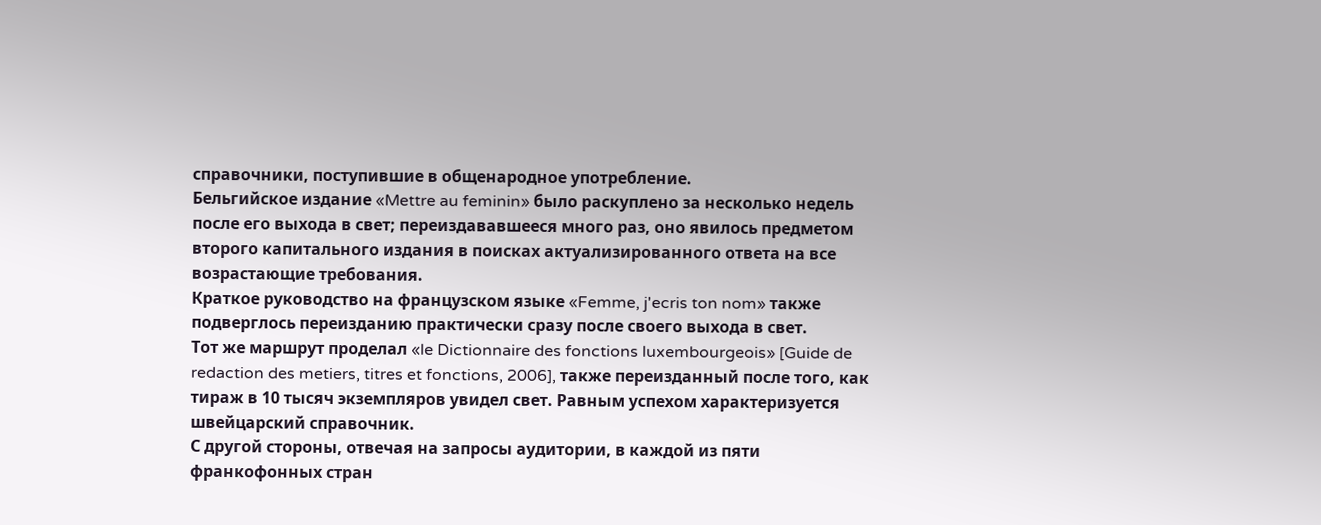справочники, поступившие в общенародное употребление.
Бельгийское издание «Mettre au feminin» было раскуплено за несколько недель после его выхода в свет; переиздававшееся много раз, оно явилось предметом второго капитального издания в поисках актуализированного ответа на все возрастающие требования.
Краткое руководство на французском языке «Femme, j'ecris ton nom» также подверглось переизданию практически сразу после своего выхода в свет.
Тот же маршрут проделал «le Dictionnaire des fonctions luxembourgeois» [Guide de redaction des metiers, titres et fonctions, 2006], также переизданный после того, как тираж в 10 тысяч экземпляров увидел свет. Равным успехом характеризуется швейцарский справочник.
С другой стороны, отвечая на запросы аудитории, в каждой из пяти франкофонных стран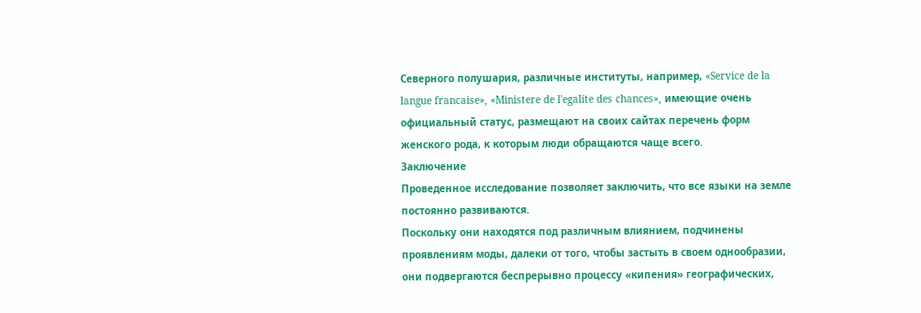Северного полушария, различные институты, например, «Service de la langue francaise», «Ministere de l'egalite des chances», имеющие очень официальный статус, размещают на своих сайтах перечень форм женского рода, к которым люди обращаются чаще всего.
Заключение
Проведенное исследование позволяет заключить, что все языки на земле постоянно развиваются.
Поскольку они находятся под различным влиянием, подчинены проявлениям моды, далеки от того, чтобы застыть в своем однообразии, они подвергаются беспрерывно процессу «кипения» географических,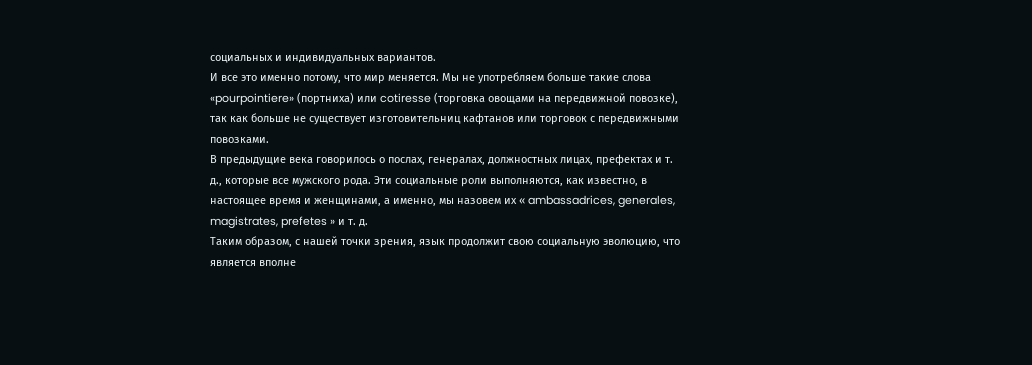социальных и индивидуальных вариантов.
И все это именно потому, что мир меняется. Мы не употребляем больше такие слова «pourpointiere» (портниха) или cotiresse (торговка овощами на передвижной повозке), так как больше не существует изготовительниц кафтанов или торговок с передвижными повозками.
В предыдущие века говорилось о послах, генералах, должностных лицах, префектах и т. д., которые все мужского рода. Эти социальные роли выполняются, как известно, в настоящее время и женщинами, а именно, мы назовем их « ambassadrices, generales, magistrates, prefetes » и т. д.
Таким образом, с нашей точки зрения, язык продолжит свою социальную эволюцию, что является вполне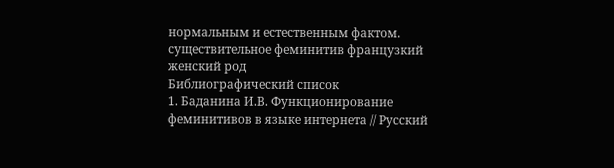нормальным и естественным фактом.
существительное феминитив французкий женский род
Библиографический список
1. Баданина И.В. Функционирование феминитивов в языке интернета // Русский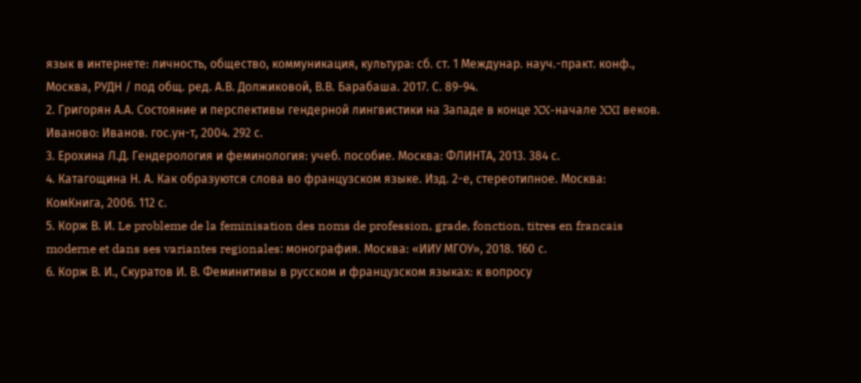язык в интернете: личность, общество, коммуникация, культура: сб. ст. 1 Междунар. науч.-практ. конф., Москва, РУДН / под общ. ред. А.В. Должиковой, В.В. Барабаша. 2017. С. 89-94.
2. Григорян А.А. Состояние и перспективы гендерной лингвистики на Западе в конце XX-начале XXI веков. Иваново: Иванов. гос.ун-т, 2004. 292 с.
3. Ерохина Л.Д. Гендерология и феминология: учеб. пособие. Москва: ФЛИНТА, 2013. 384 с.
4. Катагощина Н. А. Как образуются слова во французском языке. Изд. 2-е, стереотипное. Москва: КомКнига, 2006. 112 с.
5. Корж В. И. Le probleme de la feminisation des noms de profession, grade, fonction, titres en francais moderne et dans ses variantes regionales: монография. Москва: «ИИУ МГОУ», 2018. 160 с.
6. Корж В. И., Скуратов И. В. Феминитивы в русском и французском языках: к вопросу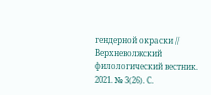гендерной окраски // Верхневолжский филологический вестник. 2021. № 3(26). С.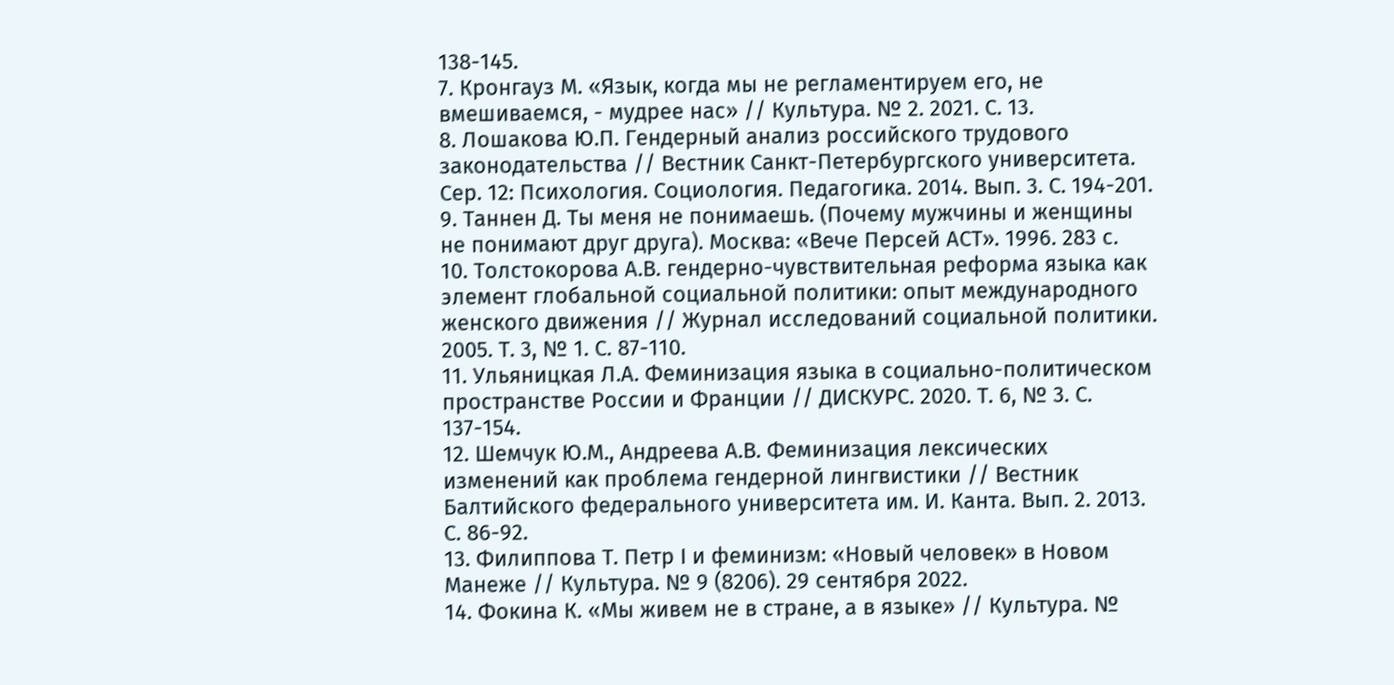138-145.
7. Кронгауз М. «Язык, когда мы не регламентируем его, не вмешиваемся, - мудрее нас» // Культура. № 2. 2021. С. 13.
8. Лошакова Ю.П. Гендерный анализ российского трудового законодательства // Вестник Санкт-Петербургского университета. Сер. 12: Психология. Социология. Педагогика. 2014. Вып. 3. С. 194-201.
9. Таннен Д. Ты меня не понимаешь. (Почему мужчины и женщины не понимают друг друга). Москва: «Вече Персей АСТ». 1996. 283 с.
10. Толстокорова А.В. гендерно-чувствительная реформа языка как элемент глобальной социальной политики: опыт международного женского движения // Журнал исследований социальной политики. 2005. Т. 3, № 1. С. 87-110.
11. Ульяницкая Л.А. Феминизация языка в социально-политическом пространстве России и Франции // ДИСКУРС. 2020. Т. 6, № 3. С. 137-154.
12. Шемчук Ю.М., Андреева А.В. Феминизация лексических изменений как проблема гендерной лингвистики // Вестник Балтийского федерального университета им. И. Канта. Вып. 2. 2013. С. 86-92.
13. Филиппова Т. Петр I и феминизм: «Новый человек» в Новом Манеже // Культура. № 9 (8206). 29 сентября 2022.
14. Фокина К. «Мы живем не в стране, а в языке» // Культура. №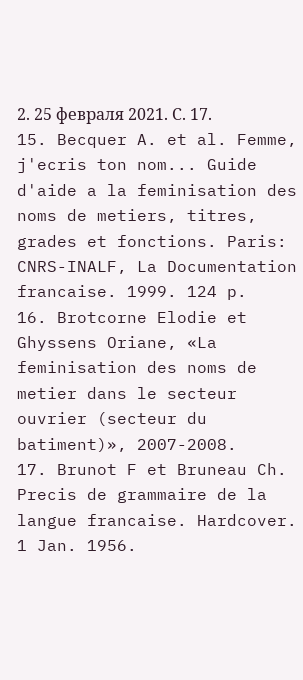2. 25 февраля 2021. С. 17.
15. Becquer A. et al. Femme, j'ecris ton nom... Guide d'aide a la feminisation des noms de metiers, titres, grades et fonctions. Paris: CNRS-INALF, La Documentation francaise. 1999. 124 p.
16. Brotcorne Elodie et Ghyssens Oriane, «La feminisation des noms de metier dans le secteur ouvrier (secteur du batiment)», 2007-2008.
17. Brunot F et Bruneau Ch. Precis de grammaire de la langue francaise. Hardcover. 1 Jan. 1956.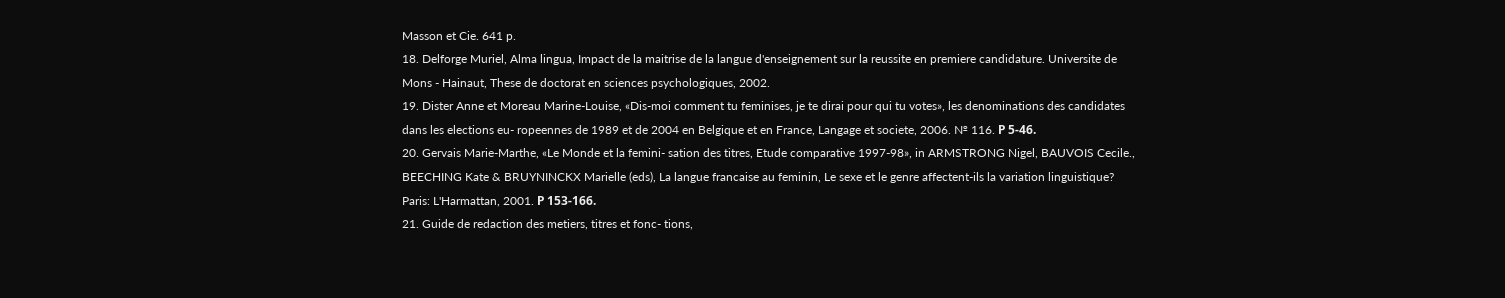Masson et Cie. 641 p.
18. Delforge Muriel, Alma lingua, Impact de la maitrise de la langue d'enseignement sur la reussite en premiere candidature. Universite de Mons - Hainaut, These de doctorat en sciences psychologiques, 2002.
19. Dister Anne et Moreau Marine-Louise, «Dis-moi comment tu feminises, je te dirai pour qui tu votes», les denominations des candidates dans les elections eu- ropeennes de 1989 et de 2004 en Belgique et en France, Langage et societe, 2006. № 116. Р 5-46.
20. Gervais Marie-Marthe, «Le Monde et la femini- sation des titres, Etude comparative 1997-98», in ARMSTRONG Nigel, BAUVOIS Cecile., BEECHING Kate & BRUYNINCKX Marielle (eds), La langue francaise au feminin, Le sexe et le genre affectent-ils la variation linguistique? Paris: L'Harmattan, 2001. Р 153-166.
21. Guide de redaction des metiers, titres et fonc- tions,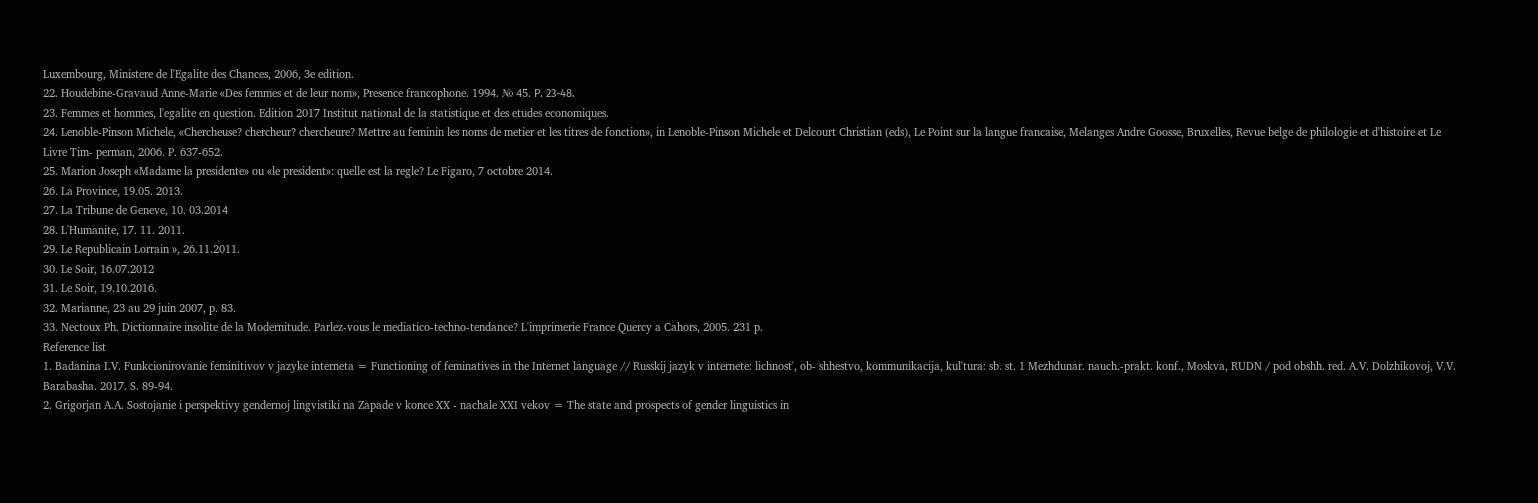Luxembourg, Ministere de l'Egalite des Chances, 2006, 3e edition.
22. Houdebine-Gravaud Anne-Marie «Des femmes et de leur nom», Presence francophone. 1994. № 45. Р. 23-48.
23. Femmes et hommes, l'egalite en question. Edition 2017 Institut national de la statistique et des etudes economiques.
24. Lenoble-Pinson Michele, «Chercheuse? chercheur? chercheure? Mettre au feminin les noms de metier et les titres de fonction», in Lenoble-Pinson Michele et Delcourt Christian (eds), Le Point sur la langue francaise, Melanges Andre Goosse, Bruxelles, Revue belge de philologie et d'histoire et Le Livre Tim- perman, 2006. P. 637-652.
25. Marion Joseph «Madame la presidente» ou «le president»: quelle est la regle? Le Figaro, 7 octobre 2014.
26. La Province, 19.05. 2013.
27. La Tribune de Geneve, 10. 03.2014
28. L'Humanite, 17. 11. 2011.
29. Le Republicain Lorrain », 26.11.2011.
30. Le Soir, 16.07.2012
31. Le Soir, 19.10.2016.
32. Marianne, 23 au 29 juin 2007, p. 83.
33. Nectoux Ph. Dictionnaire insolite de la Modernitude. Parlez-vous le mediatico-techno-tendance? L'imprimerie France Quercy a Cahors, 2005. 231 p.
Reference list
1. Badanina I.V. Funkcionirovanie feminitivov v jazyke interneta = Functioning of feminatives in the Internet language // Russkij jazyk v internete: lichnost', ob- shhestvo, kommunikacija, kul'tura: sb. st. 1 Mezhdunar. nauch.-prakt. konf., Moskva, RUDN / pod obshh. red. A.V. Dolzhikovoj, V.V. Barabasha. 2017. S. 89-94.
2. Grigorjan A.A. Sostojanie i perspektivy gendernoj lingvistiki na Zapade v konce XX - nachale XXI vekov = The state and prospects of gender linguistics in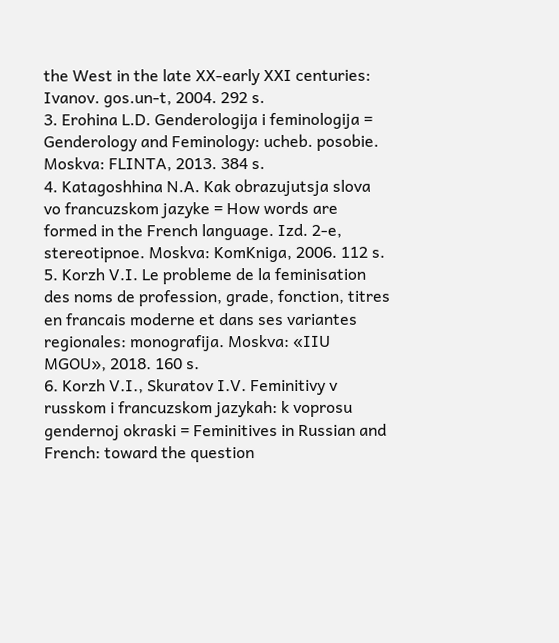the West in the late XX-early XXI centuries: Ivanov. gos.un-t, 2004. 292 s.
3. Erohina L.D. Genderologija i feminologija = Genderology and Feminology: ucheb. posobie. Moskva: FLINTA, 2013. 384 s.
4. Katagoshhina N.A. Kak obrazujutsja slova vo francuzskom jazyke = How words are formed in the French language. Izd. 2-e, stereotipnoe. Moskva: KomKniga, 2006. 112 s.
5. Korzh V.I. Le probleme de la feminisation des noms de profession, grade, fonction, titres en francais moderne et dans ses variantes regionales: monografija. Moskva: «IIU MGOU», 2018. 160 s.
6. Korzh V.I., Skuratov I.V. Feminitivy v russkom i francuzskom jazykah: k voprosu gendernoj okraski = Feminitives in Russian and French: toward the question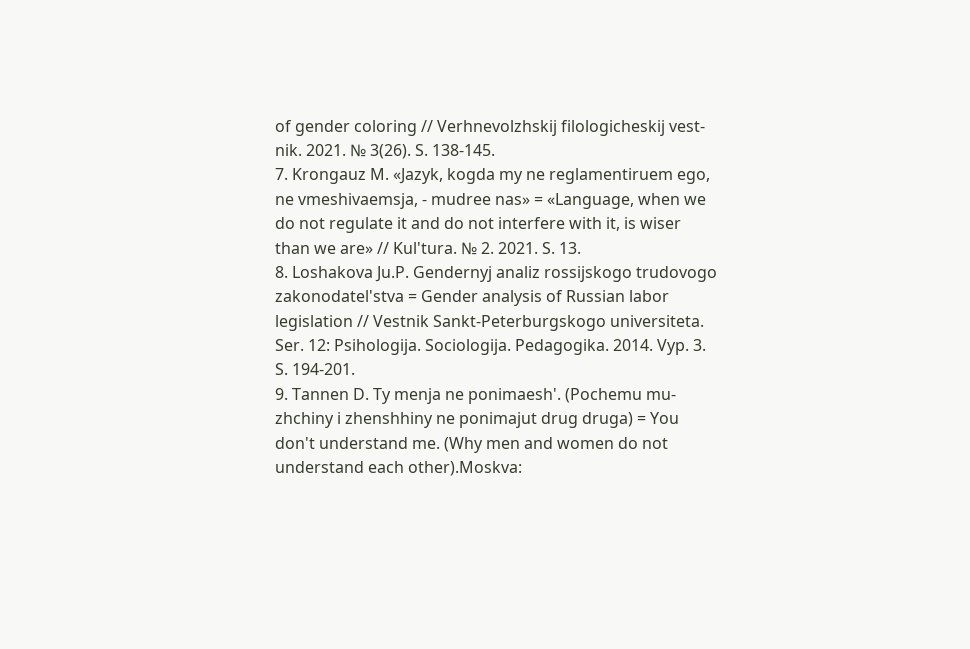of gender coloring // Verhnevolzhskij filologicheskij vest- nik. 2021. № 3(26). S. 138-145.
7. Krongauz M. «Jazyk, kogda my ne reglamentiruem ego, ne vmeshivaemsja, - mudree nas» = «Language, when we do not regulate it and do not interfere with it, is wiser than we are» // Kul'tura. № 2. 2021. S. 13.
8. Loshakova Ju.P. Gendernyj analiz rossijskogo trudovogo zakonodatel'stva = Gender analysis of Russian labor legislation // Vestnik Sankt-Peterburgskogo universiteta. Ser. 12: Psihologija. Sociologija. Pedagogika. 2014. Vyp. 3. S. 194-201.
9. Tannen D. Ty menja ne ponimaesh'. (Pochemu mu- zhchiny i zhenshhiny ne ponimajut drug druga) = You don't understand me. (Why men and women do not understand each other).Moskva: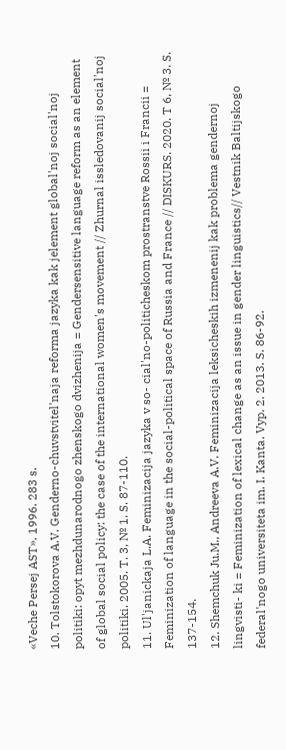«Veche Persej AST». 1996. 283 s.
10. Tolstokorova A.V. Genderno-chuvstvitel'naja reforma jazyka kak jelement global'noj social'noj politiki: opyt mezhdunarodnogo zhenskogo dvizhenija = Gendersensitive language reform as an element of global social policy: the case of the international women's movement // Zhurnal issledovanij social'noj politiki. 2005. T. 3, № 1. S. 87-110.
11. Ul'janickaja L.A. Feminizacija jazyka v so- cial'no-politicheskom prostranstve Rossii i Francii = Feminization of language in the social-political space of Russia and France // DISKURS. 2020. T 6, № 3. S. 137-154.
12. Shemchuk Ju.M., Andreeva A.V. Feminizacija leksicheskih izmenenij kak problema gendernoj lingvisti- ki = Feminization of lexical change as an issue in gender linguistics// Vestnik Baltijskogo federal'nogo universiteta im. I. Kanta. Vyp. 2. 2013. S. 86-92.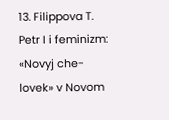13. Filippova T. Petr I i feminizm: «Novyj che- lovek» v Novom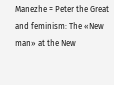Manezhe = Peter the Great and feminism: The «New man» at the New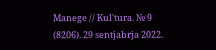Manege // Kul'tura. № 9 (8206). 29 sentjabrja 2022.